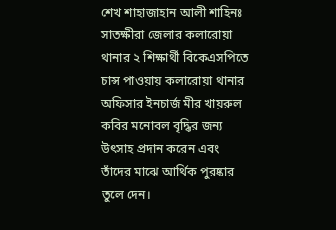শেখ শাহাজাহান আলী শাহিনঃ
সাতক্ষীরা জেলার কলারোয়া থানার ২ শিক্ষার্থী বিকেএসপিতে চান্স পাওয়ায় কলারোয়া থানার অফিসার ইনচার্জ মীর খায়রুল কবির মনোবল বৃদ্ধির জন্য উৎসাহ প্রদান করেন এবং তাঁদের মাঝে আর্থিক পুরষ্কার তুলে দেন।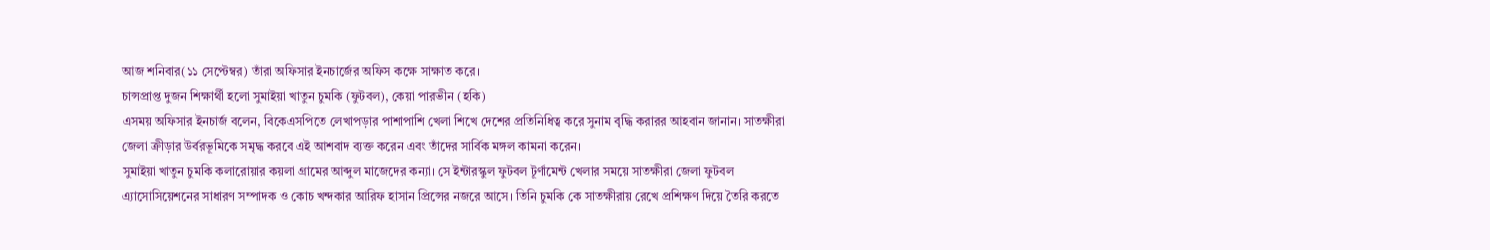আজ শনিবার(১১ সেপ্টেম্বর) তাঁরা অফিসার ইনচার্জের অফিস কক্ষে সাক্ষাত করে।
চান্সপ্রাপ্ত দুজন শিক্ষার্থী হলো সুমাইয়া খাতুন চুমকি (ফুটবল), কেয়া পারভীন (হকি)
এসময় অফিসার ইনচার্জ বলেন, বিকেএসপিতে লেখাপড়ার পাশাপাশি খেলা শিখে দেশের প্রতিনিধিত্ব করে সুনাম বৃদ্ধি করারর আহবান জানান। সাতক্ষীরা জেলা ক্রীড়ার উর্বরভূমিকে সমৃদ্ধ করবে এই আশবাদ ব্যক্ত করেন এবং তাঁদের সার্বিক মঙ্গল কামনা করেন।
সুমাইয়া খাতুন চুমকি কলারোয়ার কয়লা গ্রামের আব্দুল মাজেদের কন্যা। সে ইন্টারস্কুল ফুটবল টূর্ণামেন্ট খেলার সময়ে সাতক্ষীরা জেলা ফুটবল এ্যাসোসিয়েশনের সাধারণ সম্পাদক ও কোচ খন্দকার আরিফ হাসান প্রিন্সের নজরে আসে। তিনি চুমকি কে সাতক্ষীরায় রেখে প্রশিক্ষণ দিয়ে তৈরি করতে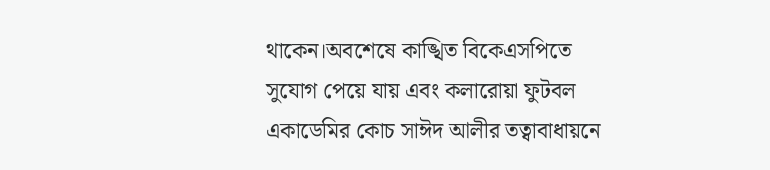থাকেন।অবশেষে কাঙ্খিত বিকেএসপিতে সুযোগ পেয়ে যায় এবং কলারোয়া ফুটবল একাডেমির কোচ সাঈদ আলীর তত্বাবাধায়নে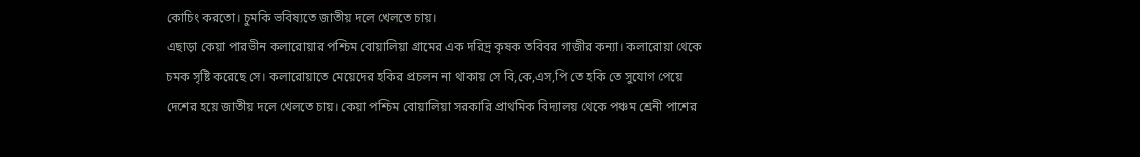কোচিং করতো। চুমকি ভবিষ্যতে জাতীয় দলে খেলতে চায়।
এছাড়া কেয়া পারভীন কলারোয়ার পশ্চিম বোয়ালিয়া গ্রামের এক দরিদ্র কৃষক তবিবর গাজীর কন্যা। কলারোয়া থেকে চমক সৃষ্টি করেছে সে। কলারোয়াতে মেয়েদের হকির প্রচলন না থাকায় সে বি,কে,এস,পি তে হকি তে সুযোগ পেয়ে দেশের হয়ে জাতীয় দলে খেলতে চায়। কেয়া পশ্চিম বোয়ালিয়া সরকারি প্রাথমিক বিদ্যালয় থেকে পঞ্চম শ্রেনী পাশের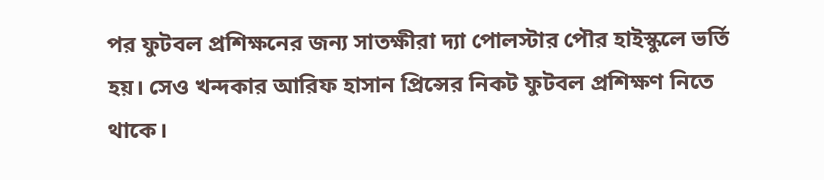পর ফুটবল প্রশিক্ষনের জন্য সাতক্ষীরা দ্যা পোলস্টার পৌর হাইস্কুলে ভর্তি হয়। সেও খন্দকার আরিফ হাসান প্রিন্সের নিকট ফুটবল প্রশিক্ষণ নিতে থাকে।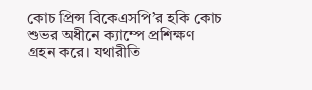কোচ প্রিন্স বিকেএসপি’র হকি কোচ শুভর অধীনে ক্যাম্পে প্রশিক্ষণ গ্রহন করে। যথারীতি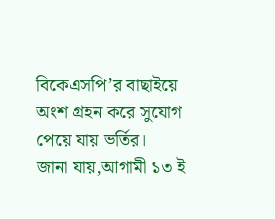বিকেএসপি’র বাছাইয়ে অংশ গ্রহন করে সুযোগ পেয়ে যায় ভর্তির।
জানা যায়,আগামী ১৩ ই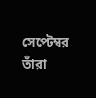সেপ্টেম্বর তাঁরা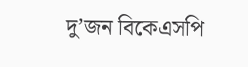দু’জন বিকেএসপি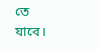তে যাবে।